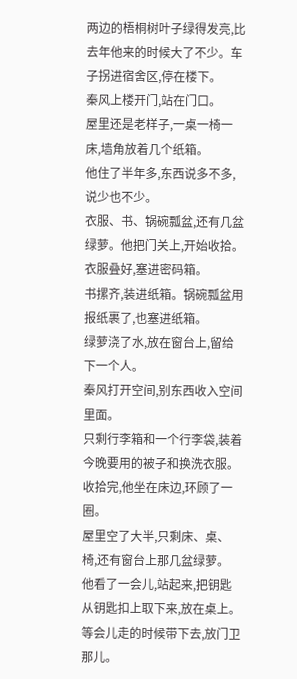两边的梧桐树叶子绿得发亮,比去年他来的时候大了不少。车子拐进宿舍区,停在楼下。
秦风上楼开门,站在门口。
屋里还是老样子,一桌一椅一床,墙角放着几个纸箱。
他住了半年多,东西说多不多,说少也不少。
衣服、书、锅碗瓢盆,还有几盆绿萝。他把门关上,开始收拾。
衣服叠好,塞进密码箱。
书摞齐,装进纸箱。锅碗瓢盆用报纸裹了,也塞进纸箱。
绿萝浇了水,放在窗台上,留给下一个人。
秦风打开空间,别东西收入空间里面。
只剩行李箱和一个行李袋,装着今晚要用的被子和换洗衣服。
收拾完,他坐在床边,环顾了一圈。
屋里空了大半,只剩床、桌、椅,还有窗台上那几盆绿萝。
他看了一会儿,站起来,把钥匙从钥匙扣上取下来,放在桌上。
等会儿走的时候带下去,放门卫那儿。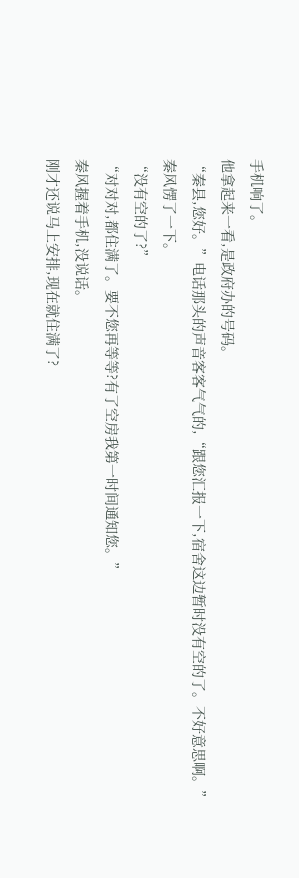手机响了。
他拿起来一看,是政府办的号码。
“秦县,您好。”电话那头的声音客客气气的,“跟您汇报一下,宿舍这边暂时没有空的了。不好意思啊。”
秦风愣了一下。
“没有空的了?”
“对对对,都住满了。要不您再等等?有了空房我第一时间通知您。”
秦风握着手机,没说话。
刚才还说马上安排,现在就住满了?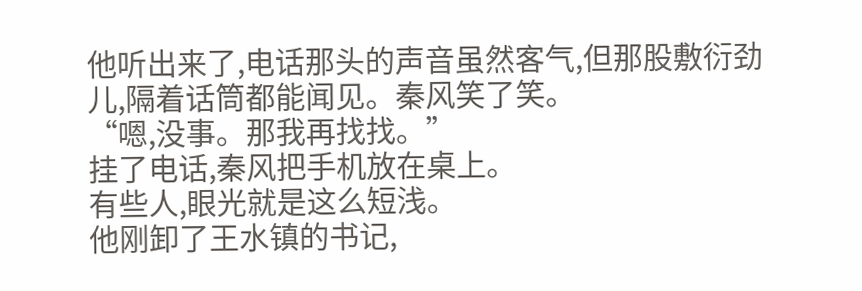他听出来了,电话那头的声音虽然客气,但那股敷衍劲儿,隔着话筒都能闻见。秦风笑了笑。
“嗯,没事。那我再找找。”
挂了电话,秦风把手机放在桌上。
有些人,眼光就是这么短浅。
他刚卸了王水镇的书记,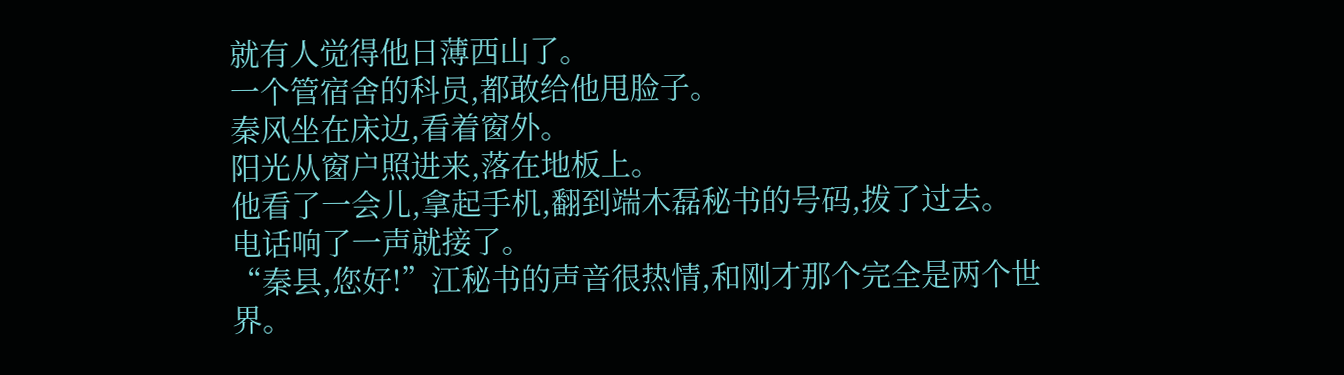就有人觉得他日薄西山了。
一个管宿舍的科员,都敢给他甩脸子。
秦风坐在床边,看着窗外。
阳光从窗户照进来,落在地板上。
他看了一会儿,拿起手机,翻到端木磊秘书的号码,拨了过去。
电话响了一声就接了。
“秦县,您好!”江秘书的声音很热情,和刚才那个完全是两个世界。